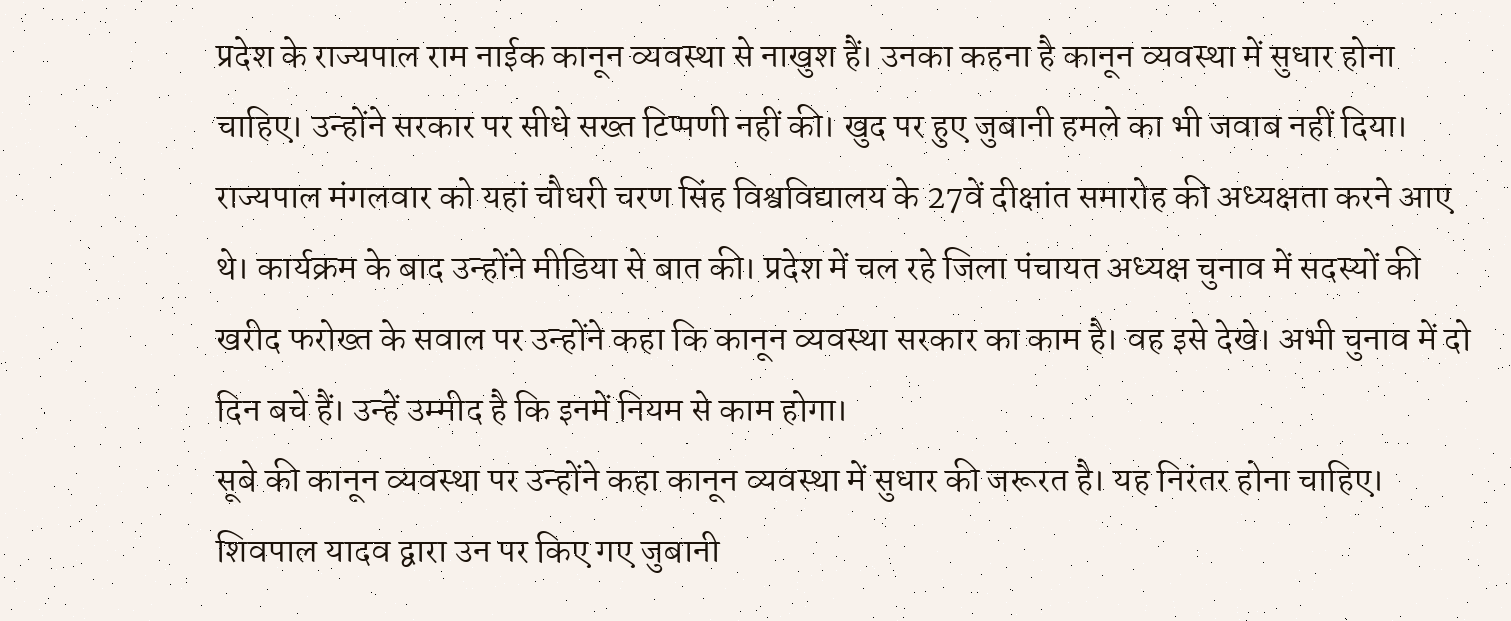प्रदेश के राज्यपाल राम नाईक कानून व्यवस्था से नाखुश हैं। उनका कहना है कानून व्यवस्था में सुधार होना चाहिए। उन्होंने सरकार पर सीधे सख्त टिप्पणी नहीं की। खुद पर हुए जुबानी हमले का भी जवाब नहीं दिया।
राज्यपाल मंगलवार को यहां चौधरी चरण सिंह विश्वविद्यालय के 27वें दीक्षांत समारोह की अध्यक्षता करने आए थे। कार्यक्रम के बाद उन्होंने मीडिया से बात की। प्रदेश में चल रहे जिला पंचायत अध्यक्ष चुनाव में सदस्यों की खरीद फरोख्त के सवाल पर उन्होंने कहा कि कानून व्यवस्था सरकार का काम है। वह इसे देखे। अभी चुनाव में दो दिन बचे हैं। उन्हें उम्मीद है कि इनमें नियम से काम होगा।
सूबे की कानून व्यवस्था पर उन्होंने कहा कानून व्यवस्था में सुधार की जरूरत है। यह निरंतर होना चाहिए। शिवपाल यादव द्वारा उन पर किए गए जुबानी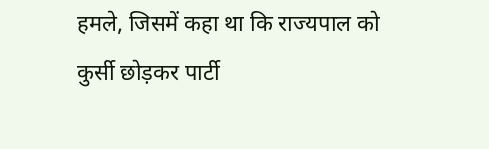हमले, जिसमें कहा था कि राज्यपाल को कुर्सी छोड़कर पार्टी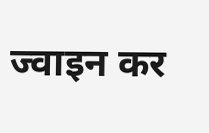ज्वाइन कर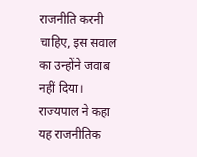राजनीति करनी चाहिए, इस सवाल का उन्होंने जवाब नहीं दिया। राज्यपाल ने कहा यह राजनीतिक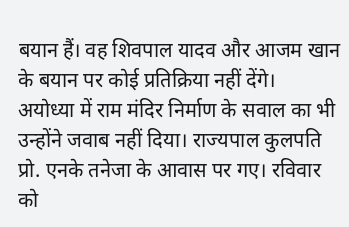बयान हैं। वह शिवपाल यादव और आजम खान के बयान पर कोई प्रतिक्रिया नहीं देंगे।
अयोध्या में राम मंदिर निर्माण के सवाल का भी उन्होंने जवाब नहीं दिया। राज्यपाल कुलपति प्रो. एनके तनेजा के आवास पर गए। रविवार को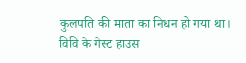कुलपति की माता का निधन हो गया था। विवि के गेस्ट हाउस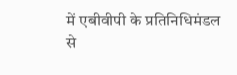में एबीवीपी के प्रतिनिधिमंडल से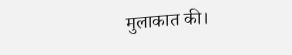मुलाकात की।